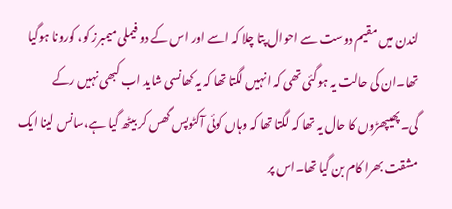لندن میں مقیم دوست سے احوال پتا چلا کہ اسے اور اس کے دو فیملی میمبرز کو، کورونا ہوگیا تھا۔ان کی حالت یہ ہوگئی تھی کہ انہیں لگتا تھا کہ یہ کھانسی شاید اب کبھی نہیں رکے گی۔پھیپھڑوں کا حال یہ تھا کہ لگتا تھا کہ وہاں کوئی آکٹوپس گھس کر بیٹھ گیا ہے،سانس لینا ایک مشقت بھرا کام بن گیا تھا۔اس پر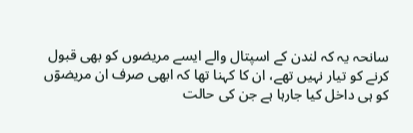سانحہ یہ کہ لندن کے اسپتال والے ایسے مریضوں کو بھی قبول کرنے کو تیار نہیں تھے، ان کا کہنا تھا کہ ابھی صرف ان مریضوٓں کو ہی داخل کیا جارہا ہے جن کی حالت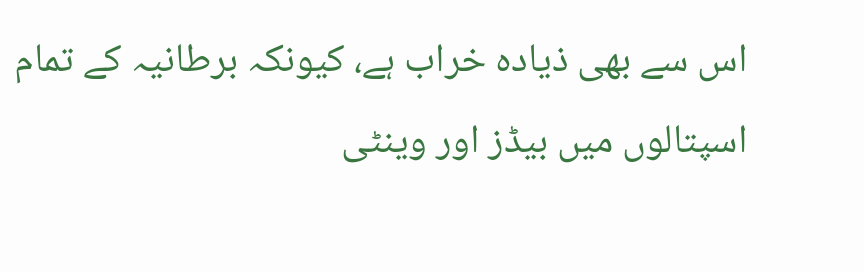اس سے بھی ذیادہ خراب ہے، کیونکہ برطانیہ کے تمام اسپتالوں میں بیڈز اور وینٹی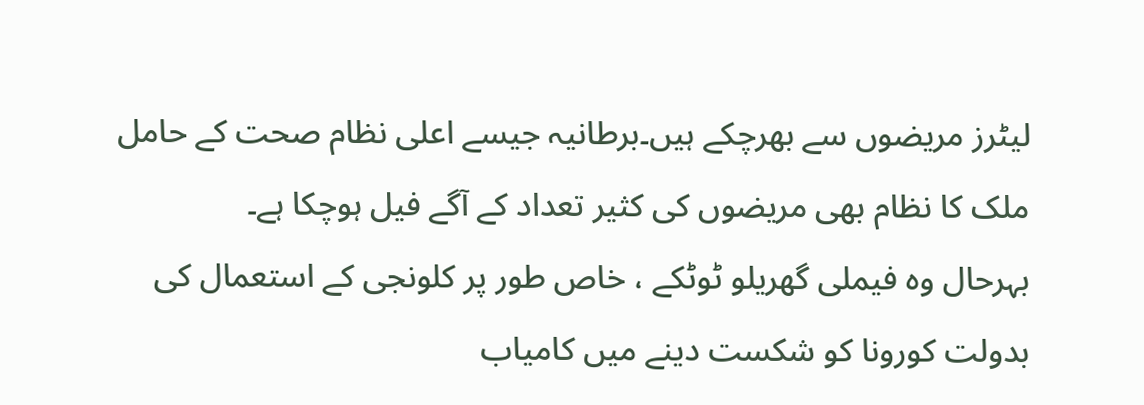لیٹرز مریضوں سے بھرچکے ہیں۔برطانیہ جیسے اعلی نظام صحت کے حامل ملک کا نظام بھی مریضوں کی کثیر تعداد کے آگے فیل ہوچکا ہے۔
بہرحال وہ فیملی گھریلو ٹوٹکے ، خاص طور پر کلونجی کے استعمال کی بدولت کورونا کو شکست دینے میں کامیاب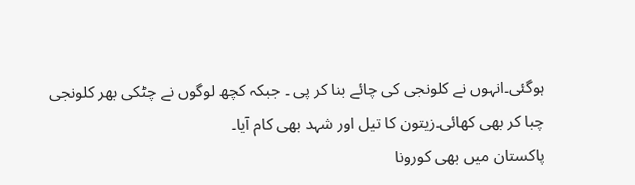ہوگئی۔انہوں نے کلونجی کی چائے بنا کر پی ۔ جبکہ کچھ لوگوں نے چٹکی بھر کلونجی چبا کر بھی کھائی۔زیتون کا تیل اور شہد بھی کام آیا۔
پاکستان میں بھی کورونا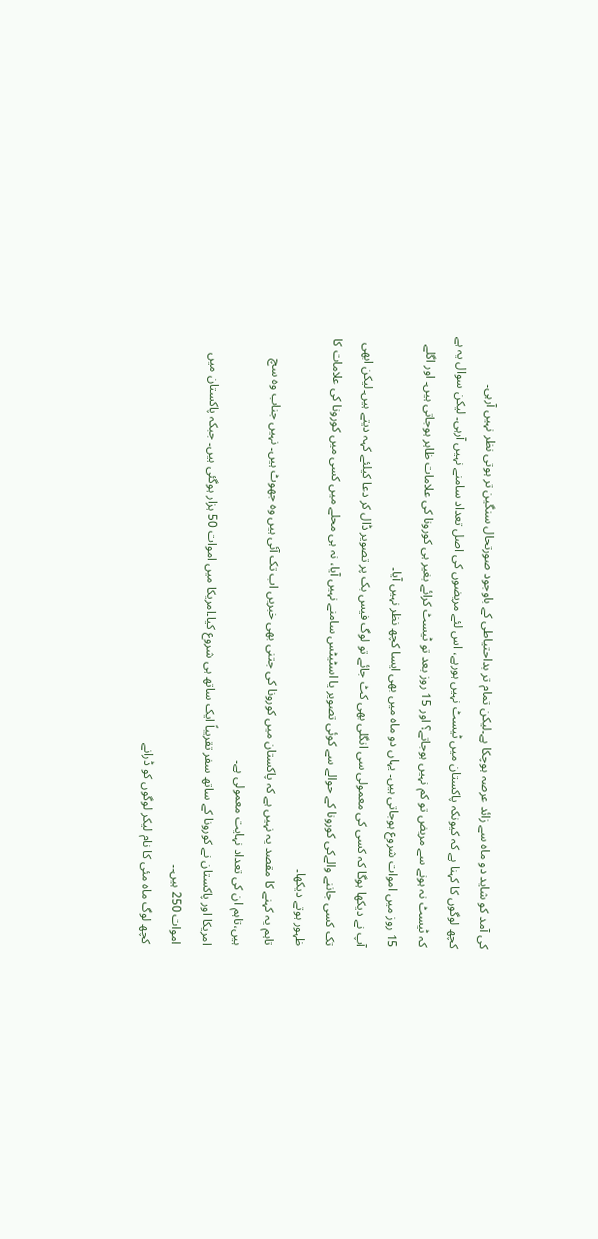کی آمد کو شاید دو ماہ سے زائد عرصہ ہوچکا ہے۔لیکن تمام تر بداحتیاطی کے باوجود صورتحال سنگین تر ہوتی نظر نہیں آرہی۔
کچھ لوگوں کا کہنا ہے کہ کیونکہ پاکستان میں ٹیسٹ نہیں ہورہے، اس لئے مریضوں کی اصل تعداد سامنے نہیں آرہی۔ لیکن سوال یہ ہے کہ ٹیسٹ نہ ہونے سے مریض تو کم نہیں ہوجاتے؟ اور 15 روز بعد تو ٹیسٹ کرائے بغیر ہی کورونا کی علامات ظاہر ہوجاتی ہیں۔ اور اگلے 15 روز میں اموات شروع ہوجاتی ہیں۔ یہاں دو ماہ میں بھی ایسا کچھ نظر نہیں آیا۔
آپ نے دیکھا ہوگا کہ کسی کی معمولی سی انگلی بھی کٹ جائے تو لوگ فیس بک پر تصویر ڈال کر دعا کیلئے کہہ دیتے ہیں۔لیکن ابھی تک کسی جاننے والےکی کورونا کے حوالے سے کوئی تصویر یا اسٹیٹس سامنے نہیں آیا، نہ ہی محلے میں کسی میں کورونا کی علامات کا ظہور ہوتے دیکھا۔
تاہم یہ کہنے کا مقصد یہ نہیں ہے کہ پاکستان میں کورونا کی جتنی بھی خبریں اب تک آئی ہیں وہ جھوٹ ہیں۔ نہیں جناب وہ سچ ہیں،تاہم ان کی تعداد نہایت معمولی ہے۔
امریکا اور پاکستان نے کورونا کے ساتھ سفر تقریباً ایک ساتھ ہی شروع کیا۔امریکا میں اموات 50 ہزار ہوگئی ہیں۔ جبکہ پاکستان میں اموات 250 ہیں۔۔
کچھ لوگ ماہ مئی کا نام لیکر لوگوں کو ڈرانے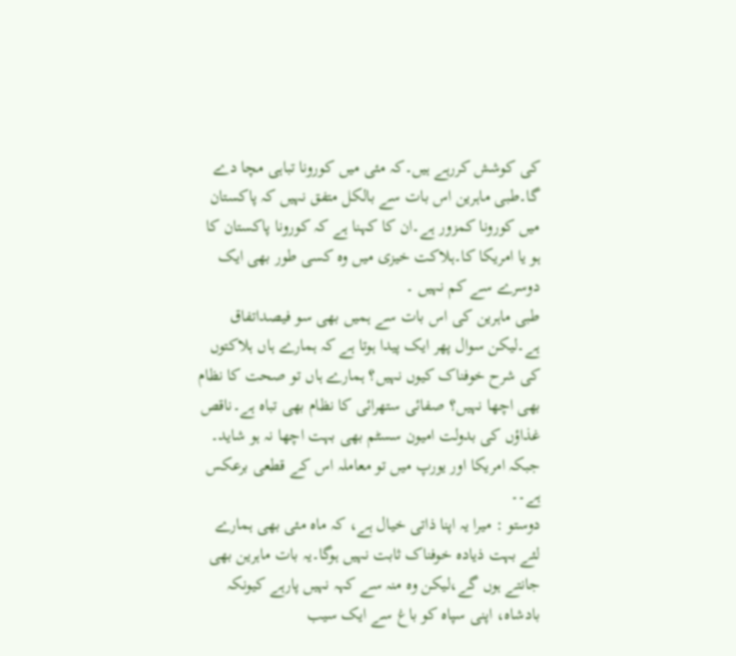کی کوشش کررہے ہیں۔کہ مئی میں کورونا تباہی مچا دے گا۔طبی ماہرین اس بات سے بالکل متفق نہیں کہ پاکستان میں کورونا کمزور ہے۔ان کا کہنا ہے کہ کورونا پاکستان کا ہو یا امریکا کا۔ہلاکت خیزی میں وہ کسی طور بھی ایک دوسرے سے کم نہیں ۔
طبی ماہرین کی اس بات سے ہمیں بھی سو فیصداتفاق ہے۔لیکن سوال پھر ایک پیدا ہوتا ہے کہ ہمارے ہاں ہلاکتوں کی شرح خوفناک کیوں نہیں؟ ہمارے ہاں تو صحت کا نظام بھی اچھا نہیں؟ صفائی ستھرائی کا نظام بھی تباہ ہے۔ناقص غذاؤں کی بدولت امیون سسٹم بھی بہت اچھا نہ ہو شاید۔ جبکہ امریکا اور یورپ میں تو معاملہ اس کے قطعی برعکس ہے۔۔
دوستو : میرا یہ اپنا ذاتی خیال ہے، کہ ماہ مئی بھی ہمارے لئے بہت ذیادہ خوفناک ثابت نہیں ہوگا۔یہ بات ماہرین بھی جانتے ہوں گے،لیکن وہ منہ سے کہہ نہیں پارہے کیونکہ بادشاہ، اپنی سپاہ کو باغ سے ایک سیب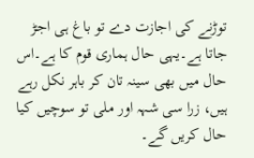توڑنے کی اجازت دے تو باغ ہی اجڑ جاتا ہے۔یہی حال ہماری قوم کا ہے۔اس حال میں بھی سینہ تان کر باہر نکل رہے ہیں، زرا سی شہہ اور ملی تو سوچیں کیا حال کریں گے۔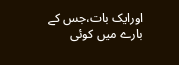اورایک بات،جس کے بارے میں کوئی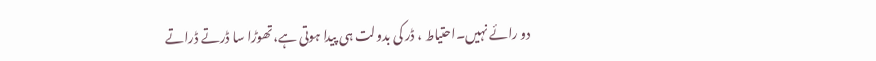دو رائے نہیں۔احتیاط ، ڈر کی بدولت ہی پیدا ہوتی ہے،تھوڑا سا ڈرتے ڈراتے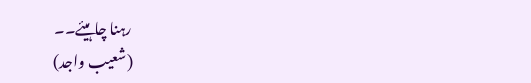رہنا چاہیئے۔۔
(شعیب واجد)